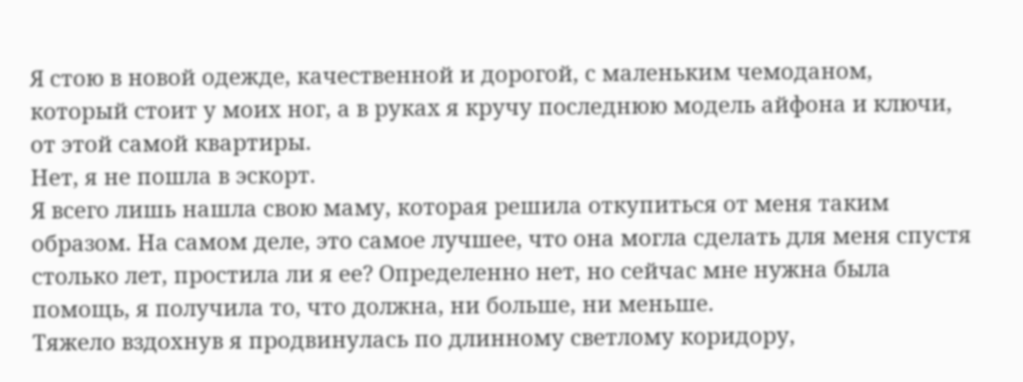Я стою в новой одежде, качественной и дорогой, с маленьким чемоданом, который стоит у моих ног, а в руках я кручу последнюю модель айфона и ключи, от этой самой квартиры.
Нет, я не пошла в эскорт.
Я всего лишь нашла свою маму, которая решила откупиться от меня таким образом. На самом деле, это самое лучшее, что она могла сделать для меня спустя столько лет, простила ли я ее? Определенно нет, но сейчас мне нужна была помощь, я получила то, что должна, ни больше, ни меньше.
Тяжело вздохнув я продвинулась по длинному светлому коридору,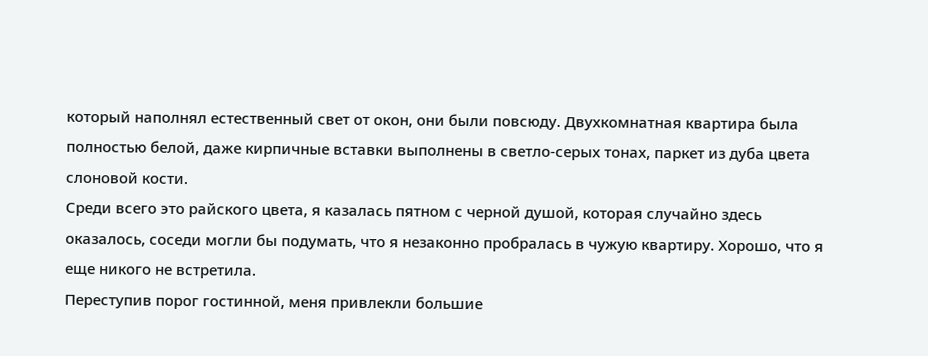который наполнял естественный свет от окон, они были повсюду. Двухкомнатная квартира была полностью белой, даже кирпичные вставки выполнены в светло-серых тонах, паркет из дуба цвета слоновой кости.
Среди всего это райского цвета, я казалась пятном с черной душой, которая случайно здесь оказалось, соседи могли бы подумать, что я незаконно пробралась в чужую квартиру. Хорошо, что я еще никого не встретила.
Переступив порог гостинной, меня привлекли большие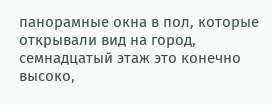панорамные окна в пол, которые открывали вид на город, семнадцатый этаж это конечно высоко,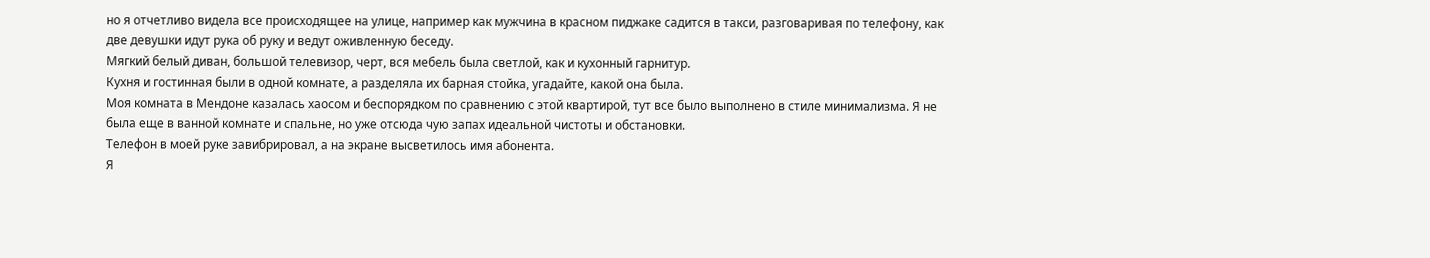но я отчетливо видела все происходящее на улице, например как мужчина в красном пиджаке садится в такси, разговаривая по телефону, как две девушки идут рука об руку и ведут оживленную беседу.
Мягкий белый диван, большой телевизор, черт, вся мебель была светлой, как и кухонный гарнитур.
Кухня и гостинная были в одной комнате, а разделяла их барная стойка, угадайте, какой она была.
Моя комната в Мендоне казалась хаосом и беспорядком по сравнению с этой квартирой, тут все было выполнено в стиле минимализма. Я не была еще в ванной комнате и спальне, но уже отсюда чую запах идеальной чистоты и обстановки.
Телефон в моей руке завибрировал, а на экране высветилось имя абонента.
Я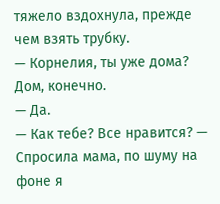тяжело вздохнула, прежде чем взять трубку.
— Корнелия, ты уже дома?
Дом, конечно.
— Да.
— Как тебе? Все нравится? — Спросила мама, по шуму на фоне я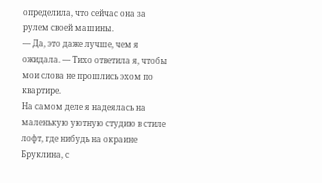определила, что сейчас она за рулем своей машины.
— Да, это даже лучше, чем я ожидала. — Тихо ответила я, чтобы мои слова не прошлись эхом по квартире.
На самом деле я надеялась на маленькую уютную студию в стиле лофт, где нибудь на окраине Бруклина, с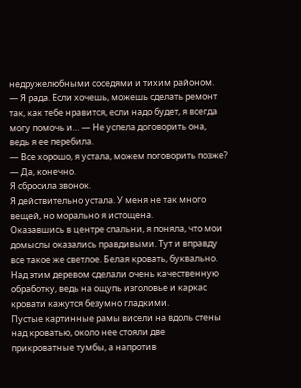недружелюбными соседями и тихим районом.
— Я рада. Если хочешь, можешь сделать ремонт так, как тебе нравится, если надо будет, я всегда могу помочь и… — Не успела договорить она, ведь я ее перебила.
— Все хорошо, я устала, можем поговорить позже?
— Да, конечно.
Я сбросила звонок.
Я действительно устала. У меня не так много вещей, но морально я истощена.
Оказавшись в центре спальни, я поняла, что мои домыслы оказались правдивыми. Тут и вправду все такое же светлое. Белая кровать, буквально. Над этим деревом сделали очень качественную обработку, ведь на ощупь изголовье и каркас кровати кажутся безумно гладкими.
Пустые картинные рамы висели на вдоль стены над кроватью, около нее стояли две прикроватные тумбы, а напротив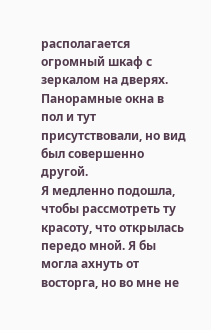располагается огромный шкаф с зеркалом на дверях. Панорамные окна в пол и тут присутствовали, но вид был совершенно другой.
Я медленно подошла, чтобы рассмотреть ту красоту, что открылась передо мной. Я бы могла ахнуть от восторга, но во мне не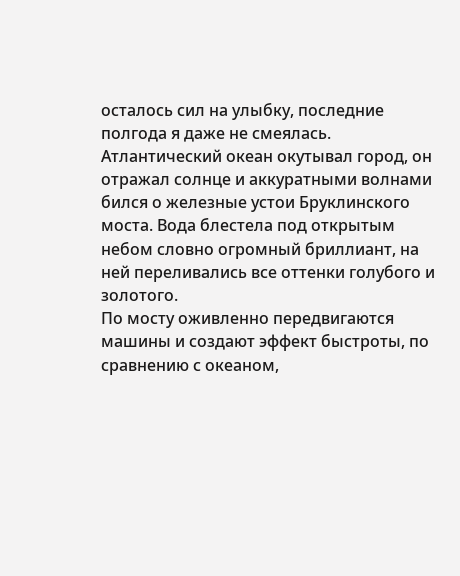осталось сил на улыбку, последние полгода я даже не смеялась.
Атлантический океан окутывал город, он отражал солнце и аккуратными волнами бился о железные устои Бруклинского моста. Вода блестела под открытым небом словно огромный бриллиант, на ней переливались все оттенки голубого и золотого.
По мосту оживленно передвигаются машины и создают эффект быстроты, по сравнению с океаном,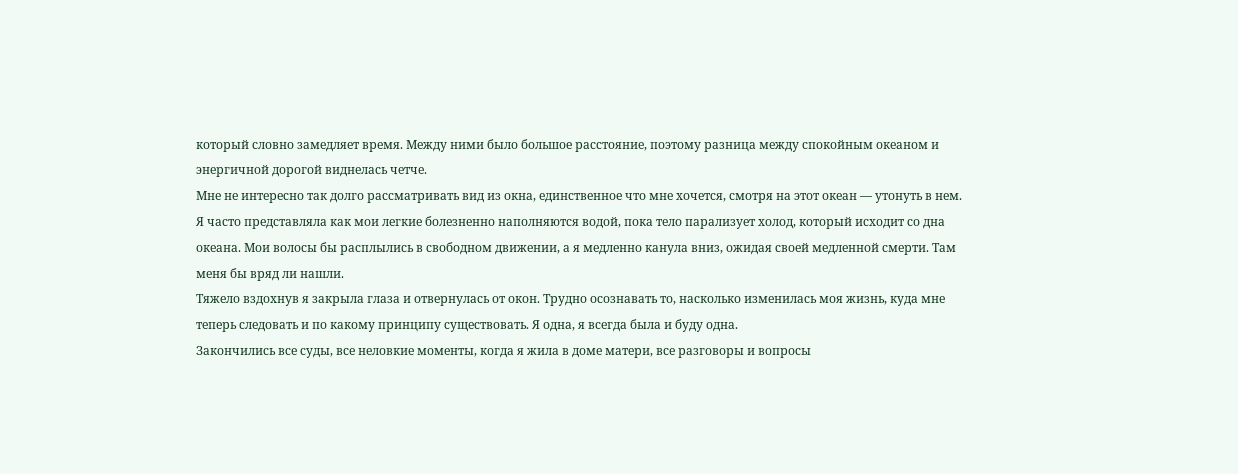который словно замедляет время. Между ними было большое расстояние, поэтому разница между спокойным океаном и энергичной дорогой виднелась четче.
Мне не интересно так долго рассматривать вид из окна, единственное что мне хочется, смотря на этот океан — утонуть в нем.
Я часто представляла как мои легкие болезненно наполняются водой, пока тело парализует холод, который исходит со дна океана. Мои волосы бы расплылись в свободном движении, а я медленно канула вниз, ожидая своей медленной смерти. Там меня бы вряд ли нашли.
Тяжело вздохнув я закрыла глаза и отвернулась от окон. Трудно осознавать то, насколько изменилась моя жизнь, куда мне теперь следовать и по какому принципу существовать. Я одна, я всегда была и буду одна.
Закончились все суды, все неловкие моменты, когда я жила в доме матери, все разговоры и вопросы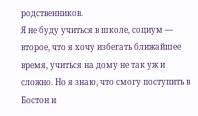родственников.
Я не буду учиться в школе, социум — второе, что я хочу избегать ближайшее время, учиться на дому не так уж и сложно. Но я знаю, что смогу поступить в Бостон и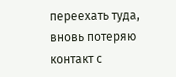переехать туда, вновь потеряю контакт с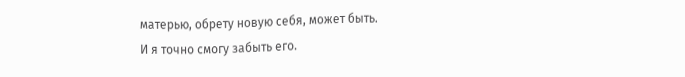матерью, обрету новую себя, может быть.
И я точно смогу забыть его.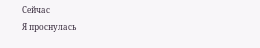Сейчас
Я проснулась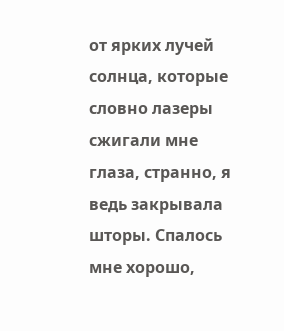от ярких лучей солнца, которые словно лазеры сжигали мне глаза, странно, я ведь закрывала шторы. Спалось мне хорошо,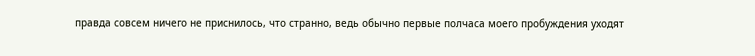правда совсем ничего не приснилось, что странно, ведь обычно первые полчаса моего пробуждения уходят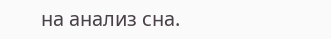на анализ сна.